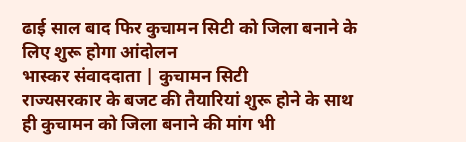ढाई साल बाद फिर कुचामन सिटी को जिला बनाने के लिए शुरू होगा आंदोलन
भास्कर संवाददाता | कुचामन सिटी
राज्यसरकार के बजट की तैयारियां शुरू होने के साथ ही कुचामन को जिला बनाने की मांग भी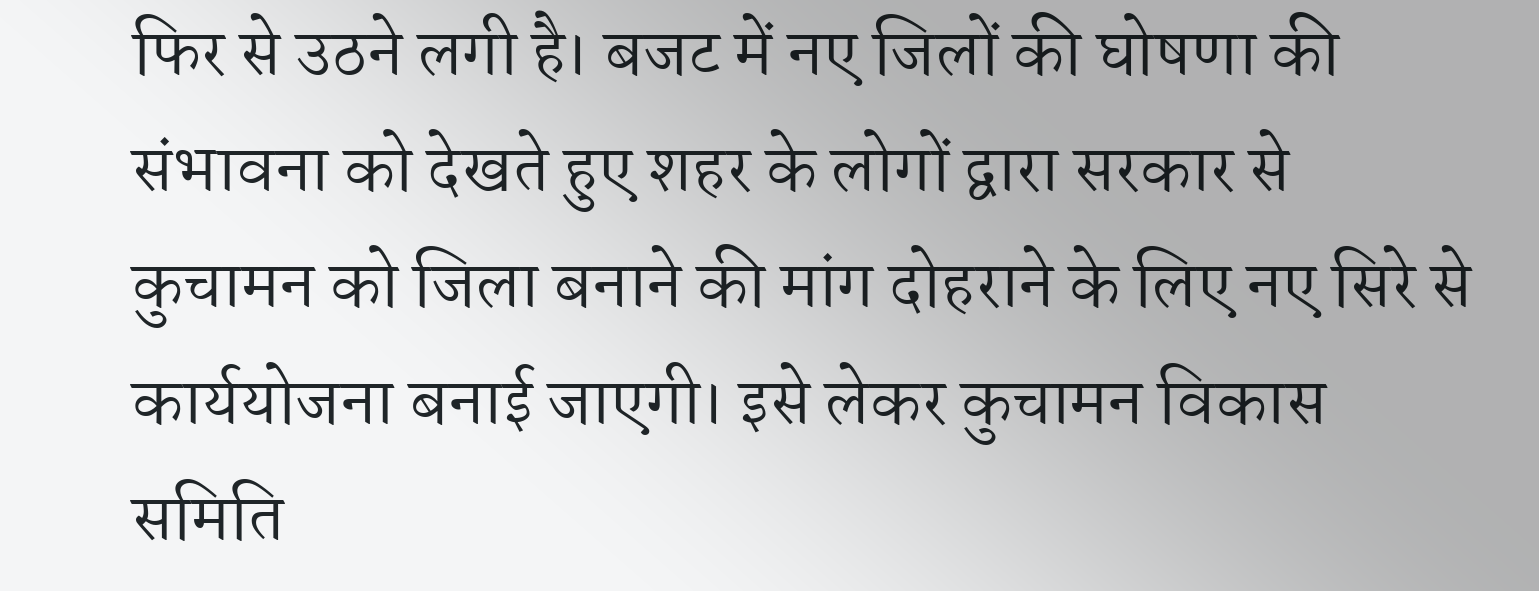फिर से उठने लगी है। बजट में नए जिलों की घोषणा की संभावना को देखते हुए शहर के लोगों द्वारा सरकार से कुचामन को जिला बनाने की मांग दोहराने के लिए नए सिरे से कार्ययोजना बनाई जाएगी। इसे लेकर कुचामन विकास समिति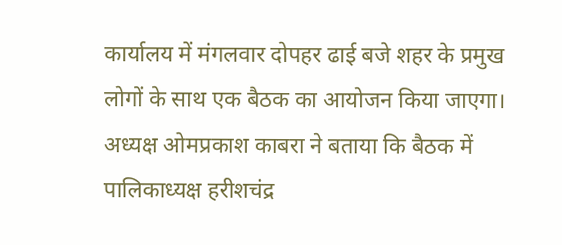कार्यालय में मंगलवार दोपहर ढाई बजे शहर के प्रमुख लोगों के साथ एक बैठक का आयोजन किया जाएगा। अध्यक्ष ओमप्रकाश काबरा ने बताया कि बैठक में पालिकाध्यक्ष हरीशचंद्र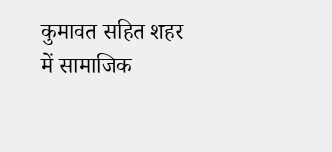कुमावत सहित शहर में सामाजिक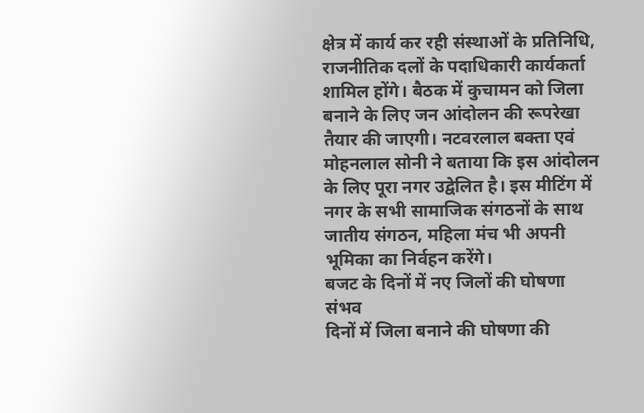क्षेत्र में कार्य कर रही संस्थाओं के प्रतिनिधि, राजनीतिक दलों के पदाधिकारी कार्यकर्ता शामिल होंगे। बैठक में कुचामन को जिला बनाने के लिए जन आंदोलन की रूपरेखा तैयार की जाएगी। नटवरलाल बक्ता एवं मोहनलाल सोनी ने बताया कि इस आंदोलन के लिए पूरा नगर उद्वेलित है। इस मीटिंग में नगर के सभी सामाजिक संगठनों के साथ जातीय संगठन, महिला मंच भी अपनी भूमिका का निर्वहन करेंगे।
बजट के दिनों में नए जिलों की घोषणा संभव
दिनों में जिला बनाने की घोषणा की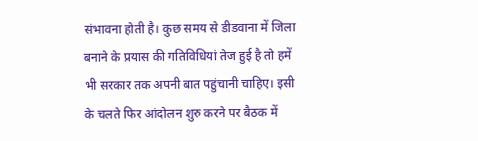संभावना होती है। कुछ समय से डीडवाना में जिला बनाने के प्रयास की गतिविधियां तेज हुई है तो हमें भी सरकार तक अपनी बात पहुंचानी चाहिए। इसी के चलते फिर आंदोलन शुरु करने पर बैठक में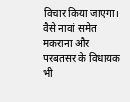विचार किया जाएगा। वैसे नावां समेत मकराना और परबतसर के विधायक भी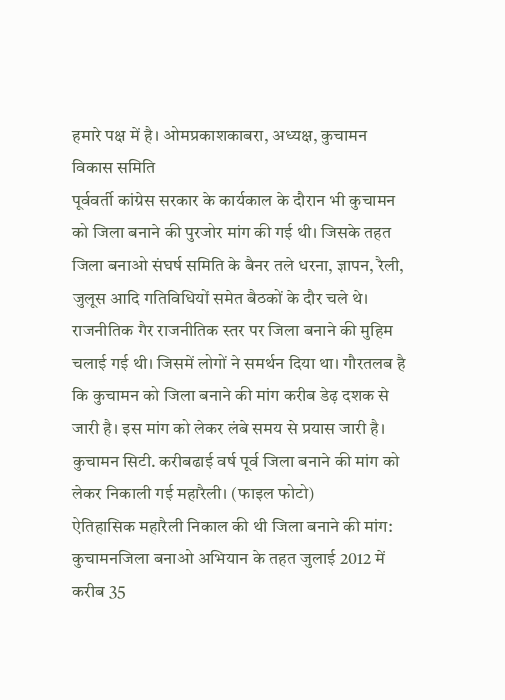हमारे पक्ष में है। ओमप्रकाशकाबरा, अध्यक्ष, कुचामन विकास समिति
पूर्ववर्ती कांग्रेस सरकार के कार्यकाल के दौरान भी कुचामन को जिला बनाने की पुरजोर मांग की गई थी। जिसके तहत जिला बनाओ संघर्ष समिति के बैनर तले धरना, ज्ञापन, रैली, जुलूस आदि गतिविधियों समेत बैठकों के दौर चले थे। राजनीतिक गैर राजनीतिक स्तर पर जिला बनाने की मुहिम चलाई गई थी। जिसमें लोगों ने समर्थन दिया था। गौरतलब है कि कुचामन को जिला बनाने की मांग करीब डेढ़ दशक से जारी है। इस मांग को लेकर लंबे समय से प्रयास जारी है।
कुचामन सिटी. करीबढाई वर्ष पूर्व जिला बनाने की मांग को लेकर निकाली गई महारैली। (फाइल फोटो)
ऐतिहासिक महारैली निकाल की थी जिला बनाने की मांग: कुचामनजिला बनाओ अभियान के तहत जुलाई 2012 में करीब 35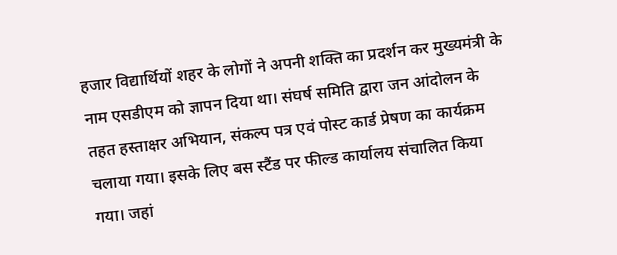हजार विद्यार्थियों शहर के लोगों ने अपनी शक्ति का प्रदर्शन कर मुख्यमंत्री के नाम एसडीएम को ज्ञापन दिया था। संघर्ष समिति द्वारा जन आंदोलन के तहत हस्ताक्षर अभियान, संकल्प पत्र एवं पोस्ट कार्ड प्रेषण का कार्यक्रम चलाया गया। इसके लिए बस स्टैंड पर फील्ड कार्यालय संचालित किया गया। जहां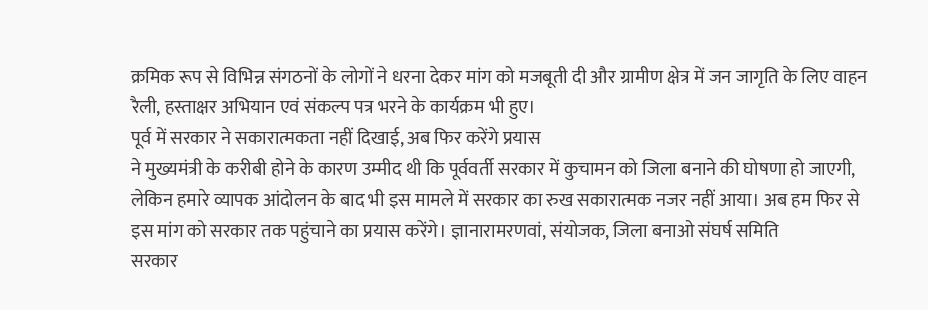क्रमिक रूप से विभिन्न संगठनों के लोगों ने धरना देकर मांग को मजबूती दी और ग्रामीण क्षेत्र में जन जागृति के लिए वाहन रैली, हस्ताक्षर अभियान एवं संकल्प पत्र भरने के कार्यक्रम भी हुए।
पूर्व में सरकार ने सकारात्मकता नहीं दिखाई, अब फिर करेंगे प्रयास
ने मुख्यमंत्री के करीबी होने के कारण उम्मीद थी कि पूर्ववर्ती सरकार में कुचामन को जिला बनाने की घोषणा हो जाएगी, लेकिन हमारे व्यापक आंदोलन के बाद भी इस मामले में सरकार का रुख सकारात्मक नजर नहीं आया। अब हम फिर से इस मांग को सरकार तक पहुंचाने का प्रयास करेंगे। ज्ञानारामरणवां, संयोजक, जिला बनाओ संघर्ष समिति
सरकार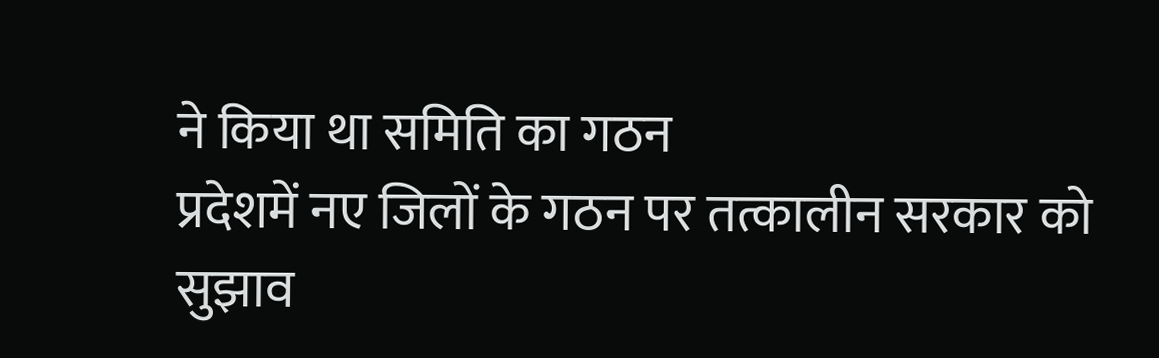ने किया था समिति का गठन
प्रदेशमें नए जिलों के गठन पर तत्कालीन सरकार को सुझाव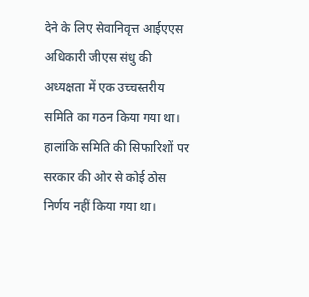देने के लिए सेवानिवृत्त आईएएस अधिकारी जीएस संधु की अध्यक्षता में एक उच्चस्तरीय समिति का गठन किया गया था। हालांकि समिति की सिफारिशों पर सरकार की ओर से कोई ठोस निर्णय नहीं किया गया था।